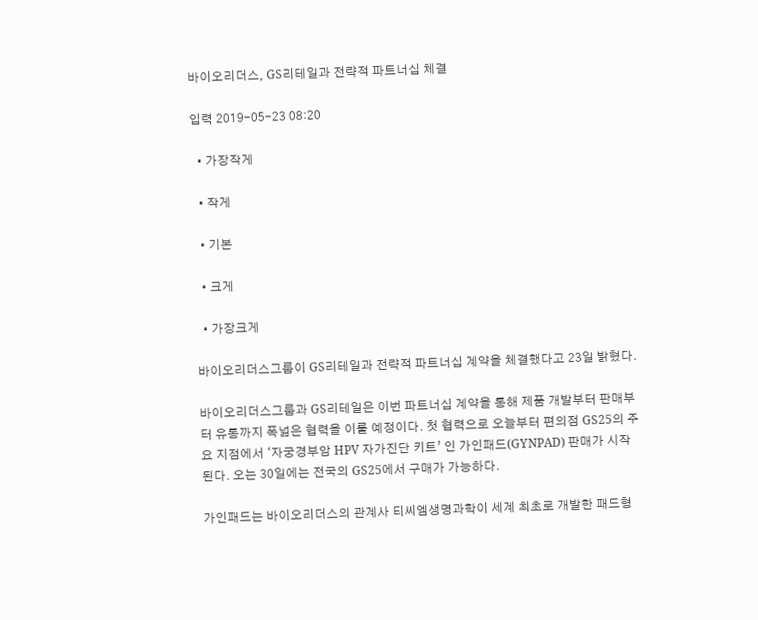바이오리더스, GS리테일과 전략적 파트너십 체결

입력 2019-05-23 08:20

  • 가장작게

  • 작게

  • 기본

  • 크게

  • 가장크게

바이오리더스그룹이 GS리테일과 전략적 파트너십 계약을 체결했다고 23일 밝혔다.

바이오리더스그룹과 GS리테일은 이번 파트너십 계약을 통해 제품 개발부터 판매부터 유통까지 폭넓은 협력을 이룰 예정이다. 첫 협력으로 오늘부터 편의점 GS25의 주요 지점에서 ‘자궁경부암 HPV 자가진단 키트’ 인 가인패드(GYNPAD) 판매가 시작된다. 오는 30일에는 전국의 GS25에서 구매가 가능하다.

가인패드는 바이오리더스의 관계사 티씨엠생명과학이 세계 최초로 개발한 패드형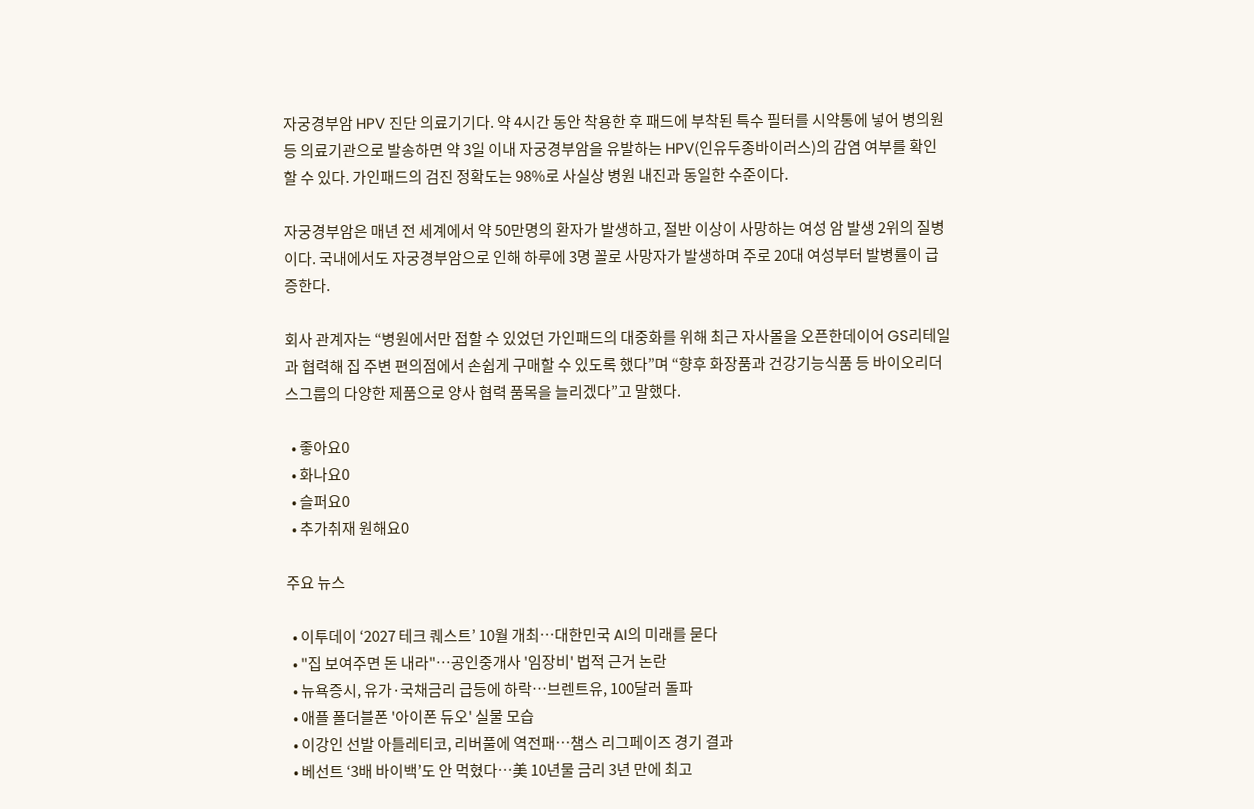자궁경부암 HPV 진단 의료기기다. 약 4시간 동안 착용한 후 패드에 부착된 특수 필터를 시약통에 넣어 병의원 등 의료기관으로 발송하면 약 3일 이내 자궁경부암을 유발하는 HPV(인유두종바이러스)의 감염 여부를 확인할 수 있다. 가인패드의 검진 정확도는 98%로 사실상 병원 내진과 동일한 수준이다.

자궁경부암은 매년 전 세계에서 약 50만명의 환자가 발생하고, 절반 이상이 사망하는 여성 암 발생 2위의 질병이다. 국내에서도 자궁경부암으로 인해 하루에 3명 꼴로 사망자가 발생하며 주로 20대 여성부터 발병률이 급증한다.

회사 관계자는 “병원에서만 접할 수 있었던 가인패드의 대중화를 위해 최근 자사몰을 오픈한데이어 GS리테일과 협력해 집 주변 편의점에서 손쉽게 구매할 수 있도록 했다”며 “향후 화장품과 건강기능식품 등 바이오리더스그룹의 다양한 제품으로 양사 협력 품목을 늘리겠다”고 말했다.

  • 좋아요0
  • 화나요0
  • 슬퍼요0
  • 추가취재 원해요0

주요 뉴스

  • 이투데이 ‘2027 테크 퀘스트’ 10월 개최⋯대한민국 AI의 미래를 묻다
  • "집 보여주면 돈 내라"⋯공인중개사 '임장비' 법적 근거 논란
  • 뉴욕증시, 유가·국채금리 급등에 하락…브렌트유, 100달러 돌파
  • 애플 폴더블폰 '아이폰 듀오' 실물 모습
  • 이강인 선발 아틀레티코, 리버풀에 역전패…챔스 리그페이즈 경기 결과
  • 베선트 ‘3배 바이백’도 안 먹혔다⋯美 10년물 금리 3년 만에 최고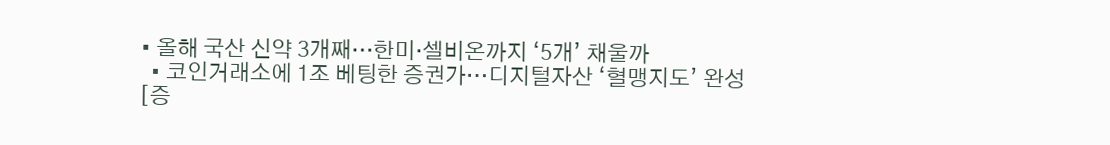• 올해 국산 신약 3개째…한미·셀비온까지 ‘5개’ 채울까
  • 코인거래소에 1조 베팅한 증권가…디지털자산 ‘혈맹지도’ 완성 [증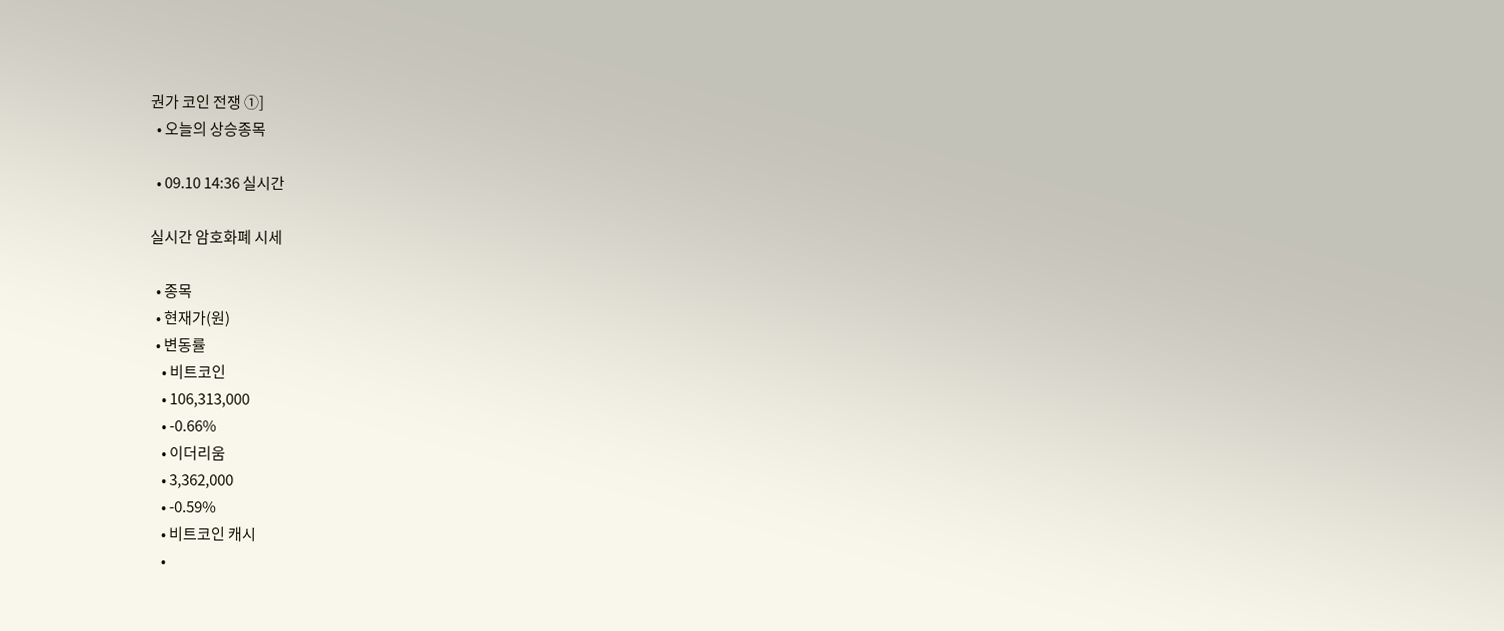권가 코인 전쟁 ①]
  • 오늘의 상승종목

  • 09.10 14:36 실시간

실시간 암호화폐 시세

  • 종목
  • 현재가(원)
  • 변동률
    • 비트코인
    • 106,313,000
    • -0.66%
    • 이더리움
    • 3,362,000
    • -0.59%
    • 비트코인 캐시
    •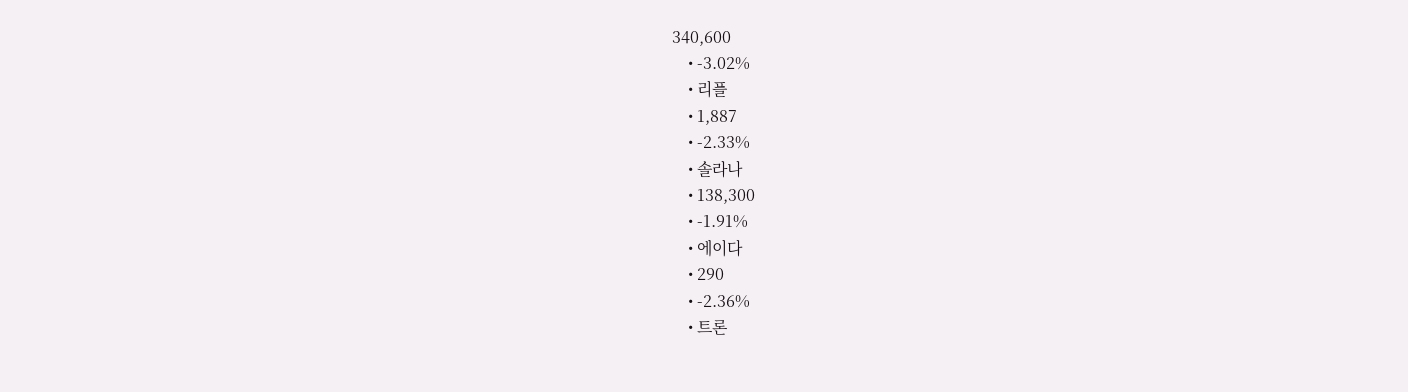340,600
    • -3.02%
    • 리플
    • 1,887
    • -2.33%
    • 솔라나
    • 138,300
    • -1.91%
    • 에이다
    • 290
    • -2.36%
    • 트론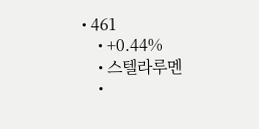• 461
    • +0.44%
    • 스텔라루멘
    •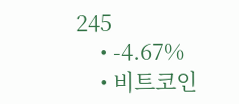245
    • -4.67%
    • 비트코인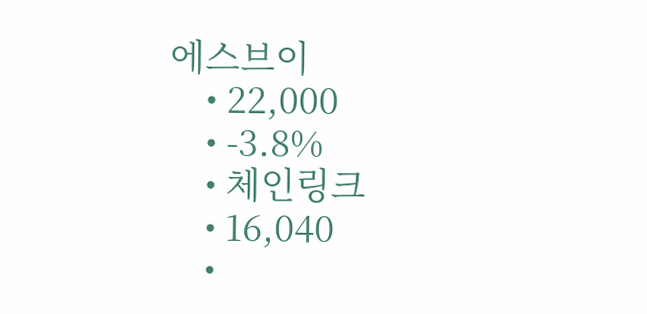에스브이
    • 22,000
    • -3.8%
    • 체인링크
    • 16,040
    •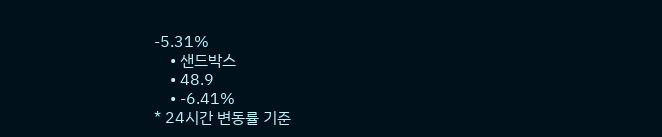-5.31%
    • 샌드박스
    • 48.9
    • -6.41%
* 24시간 변동률 기준